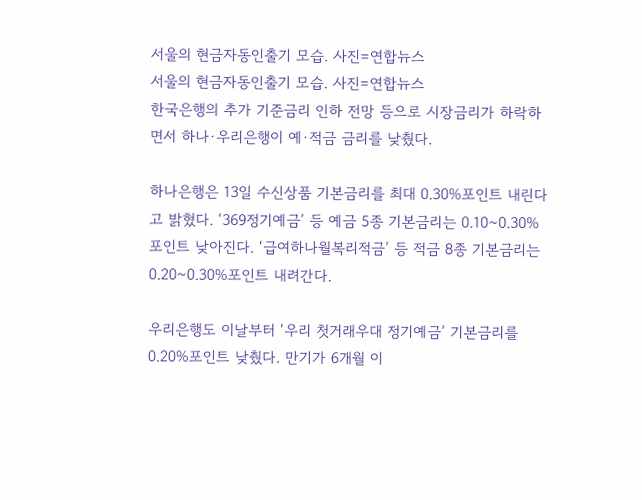서울의 현금자동인출기 모습. 사진=연합뉴스
서울의 현금자동인출기 모습. 사진=연합뉴스
한국은행의 추가 기준금리 인하 전망 등으로 시장금리가 하락하면서 하나·우리은행이 예·적금 금리를 낮췄다.

하나은행은 13일 수신상품 기본금리를 최대 0.30%포인트 내린다고 밝혔다. ‘369정기예금’ 등 예금 5종 기본금리는 0.10~0.30%포인트 낮아진다. ‘급여하나월복리적금’ 등 적금 8종 기본금리는 0.20~0.30%포인트 내려간다.

우리은행도 이날부터 ‘우리 첫거래우대 정기예금’ 기본금리를 0.20%포인트 낮췄다. 만기가 6개월 이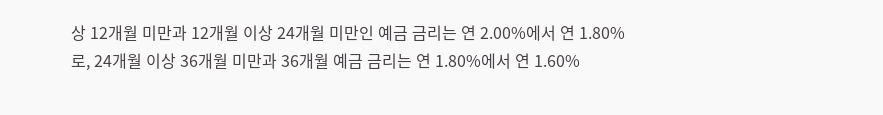상 12개월 미만과 12개월 이상 24개월 미만인 예금 금리는 연 2.00%에서 연 1.80%로, 24개월 이상 36개월 미만과 36개월 예금 금리는 연 1.80%에서 연 1.60%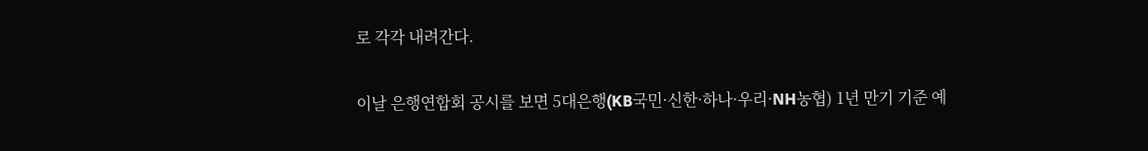로 각각 내려간다.

이날 은행연합회 공시를 보면 5대은행(KB국민·신한·하나·우리·NH농협) 1년 만기 기준 예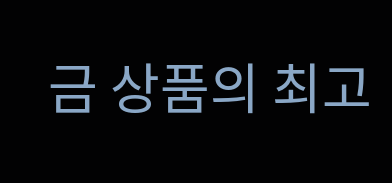금 상품의 최고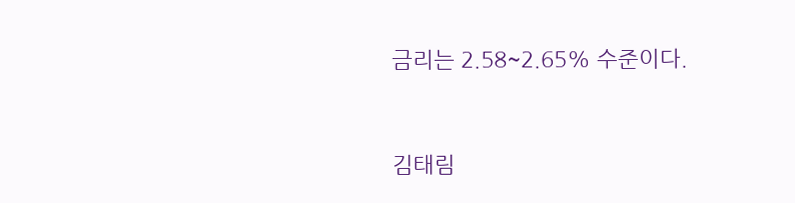금리는 2.58~2.65% 수준이다.


김태림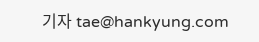기자 tae@hankyung.com